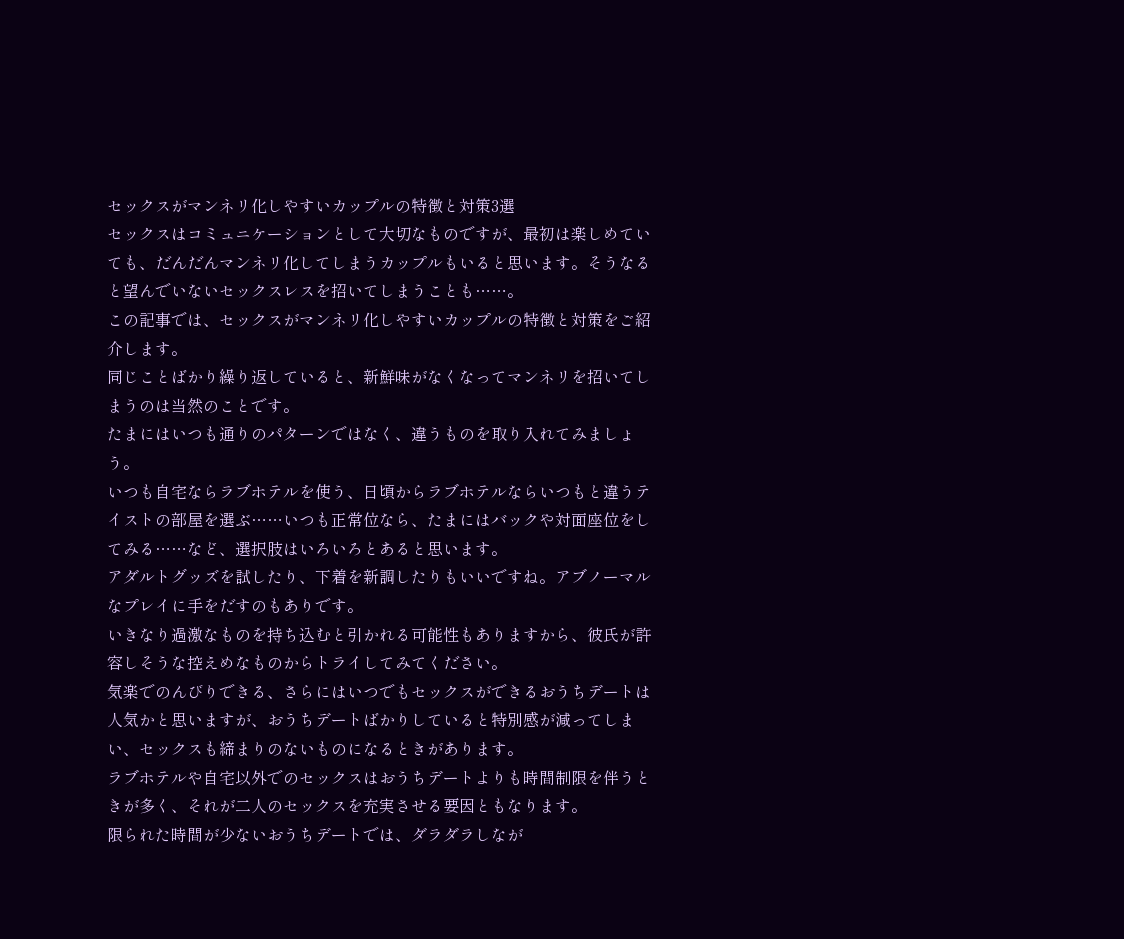セックスがマンネリ化しやすいカップルの特徴と対策3選
セックスはコミュニケーションとして大切なものですが、最初は楽しめていても、だんだんマンネリ化してしまうカップルもいると思います。そうなると望んでいないセックスレスを招いてしまうことも……。
この記事では、セックスがマンネリ化しやすいカップルの特徴と対策をご紹介します。
同じことばかり繰り返していると、新鮮味がなくなってマンネリを招いてしまうのは当然のことです。
たまにはいつも通りのパターンではなく、違うものを取り入れてみましょう。
いつも自宅ならラブホテルを使う、日頃からラブホテルならいつもと違うテイストの部屋を選ぶ……いつも正常位なら、たまにはバックや対面座位をしてみる……など、選択肢はいろいろとあると思います。
アダルトグッズを試したり、下着を新調したりもいいですね。アブノーマルなプレイに手をだすのもありです。
いきなり過激なものを持ち込むと引かれる可能性もありますから、彼氏が許容しそうな控えめなものからトライしてみてください。
気楽でのんびりできる、さらにはいつでもセックスができるおうちデートは人気かと思いますが、おうちデートばかりしていると特別感が減ってしまい、セックスも締まりのないものになるときがあります。
ラブホテルや自宅以外でのセックスはおうちデートよりも時間制限を伴うときが多く、それが二人のセックスを充実させる要因ともなります。
限られた時間が少ないおうちデートでは、ダラダラしなが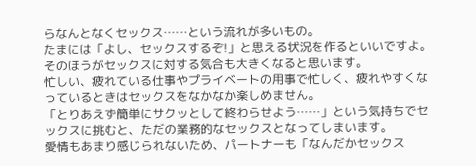らなんとなくセックス……という流れが多いもの。
たまには「よし、セックスするぞ!」と思える状況を作るといいですよ。そのほうがセックスに対する気合も大きくなると思います。
忙しい、疲れている仕事やプライベートの用事で忙しく、疲れやすくなっているときはセックスをなかなか楽しめません。
「とりあえず簡単にサクッとして終わらせよう……」という気持ちでセックスに挑むと、ただの業務的なセックスとなってしまいます。
愛情もあまり感じられないため、パートナーも「なんだかセックス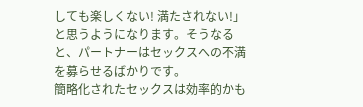しても楽しくない! 満たされない!」と思うようになります。そうなると、パートナーはセックスへの不満を募らせるばかりです。
簡略化されたセックスは効率的かも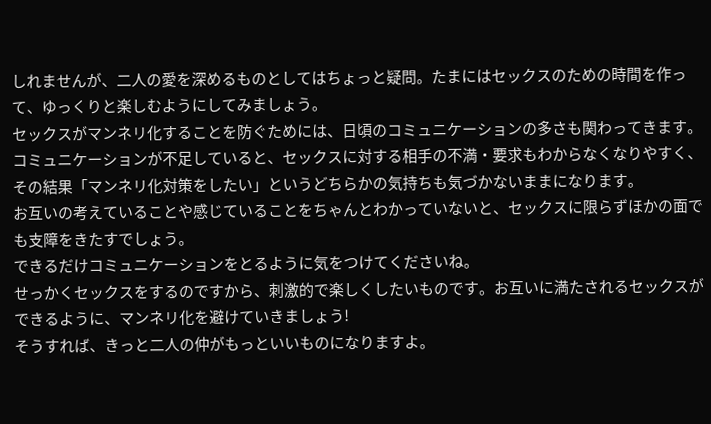しれませんが、二人の愛を深めるものとしてはちょっと疑問。たまにはセックスのための時間を作って、ゆっくりと楽しむようにしてみましょう。
セックスがマンネリ化することを防ぐためには、日頃のコミュニケーションの多さも関わってきます。
コミュニケーションが不足していると、セックスに対する相手の不満・要求もわからなくなりやすく、その結果「マンネリ化対策をしたい」というどちらかの気持ちも気づかないままになります。
お互いの考えていることや感じていることをちゃんとわかっていないと、セックスに限らずほかの面でも支障をきたすでしょう。
できるだけコミュニケーションをとるように気をつけてくださいね。
せっかくセックスをするのですから、刺激的で楽しくしたいものです。お互いに満たされるセックスができるように、マンネリ化を避けていきましょう!
そうすれば、きっと二人の仲がもっといいものになりますよ。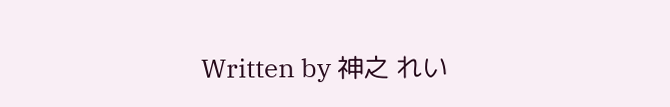Written by 神之 れい